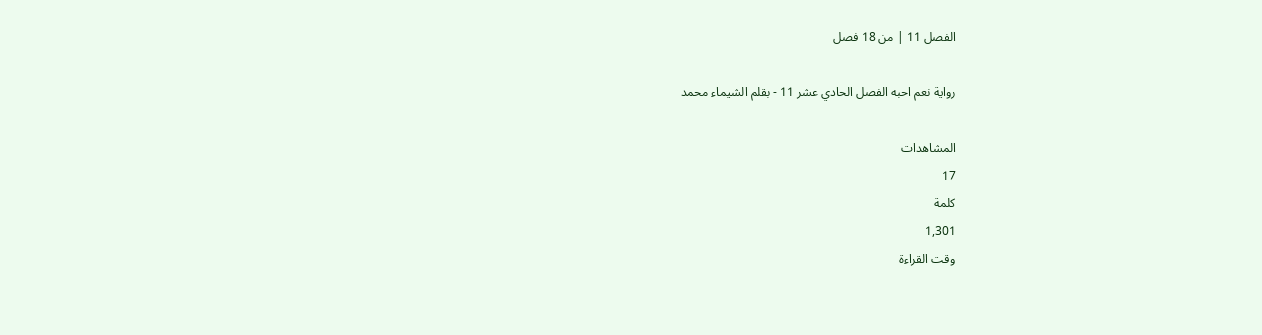الفصل 11 | من 18 فصل

رواية نعم احبه الفصل الحادي عشر 11 - بقلم الشيماء محمد

المشاهدات
17
كلمة
1,301
وقت القراءة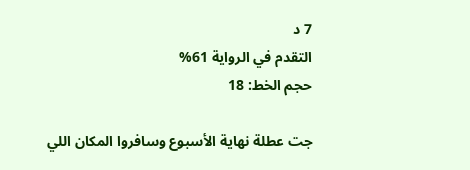7 د
التقدم في الرواية 61%
حجم الخط: 18

جت عطلة نهاية الأسبوع وسافروا المكان اللي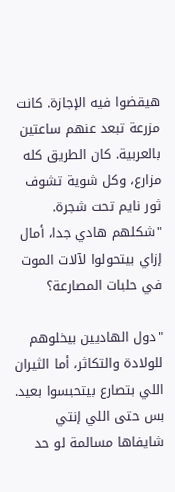هيقضوا فيه الإجازة. كانت مزرعة تبعد عنهم ساعتين بالعربية. كان الطريق كله مزارع، وكل شوية تشوف ثور نايم تحت شجرة. "شكلهم هادي جدا، أمال إزاي بيتحولوا لآلات الموت في حلبات المصارعة؟

"دول الهاديين بيخلوهم للولادة والتكاثر، أما الثيران اللي بتصارع بيتحبسوا بعيد. بس حتى اللي إنتي شايفاها مسالمة لو حد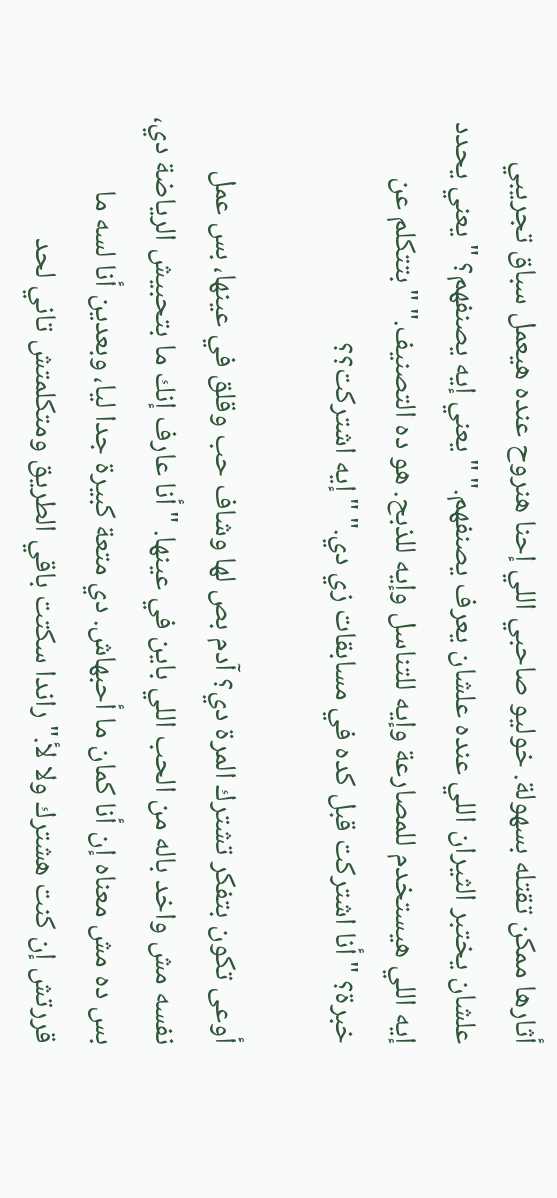أثارها ممكن تقتله بسهولة. خوليو صاحبي اللي إحنا هنروح عنده هيعمل سباق تجريبي علشان يختبر الثيران اللي عنده علشان يعرف يصنفهم." "يعني إيه يصنفهم؟ "يعني يحدد إيه اللي هيستخدم للمصارعة وإيه للتناسل وإيه للذبح. هو ده التصنيف." "بتتكلم عن خبرة؟ "أنا اشتركت قبل كده في مسابقات زي دي." "إيه اشتركت؟؟

أوعى تكون بتفكر تشترك المرة دي؟ آدم بص لها وشاف حب وقلق في عينها، بس عمل نفسه مش واخد باله من الحب اللي باين في عينها. "أنا عارف إنك ما بتحبيش الرياضة دي، بس ده مش معناه إن أنا كمان ما أحبهاش. دي متعة كبيرة جدا ليا، وبعدين أنا لسه ما قررتش إن كنت هشترك ولا لأ." راندا سكتت باقي الطريق ومتكلمتش تاني لحد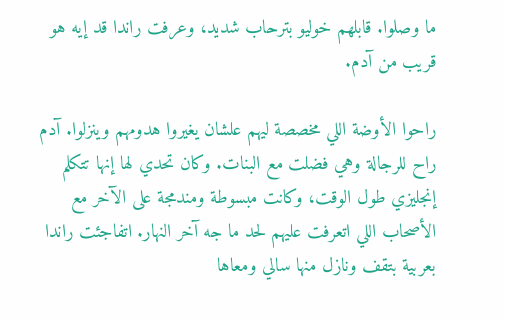ما وصلوا. قابلهم خوليو بترحاب شديد، وعرفت راندا قد إيه هو قريب من آدم.

راحوا الأوضة اللي مخصصة ليهم علشان يغيروا هدومهم وينزلوا. آدم راح للرجالة وهي فضلت مع البنات. وكان تحدي لها إنها تتكلم إنجليزي طول الوقت، وكانت مبسوطة ومندمجة على الآخر مع الأصحاب اللي اتعرفت عليهم لحد ما جه آخر النهار. اتفاجئت راندا بعربية بتقف ونازل منها سالي ومعاها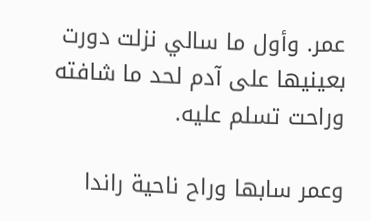عمر. وأول ما سالي نزلت دورت بعينيها على آدم لحد ما شافته وراحت تسلم عليه.

وعمر سابها وراح ناحية راندا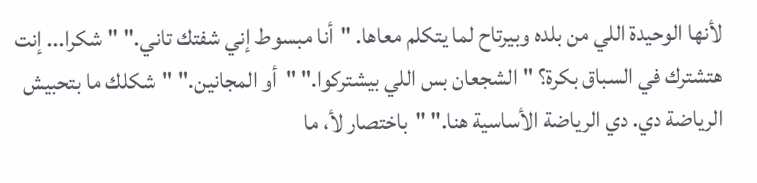لأنها الوحيدة اللي من بلده وبيرتاح لما يتكلم معاها. "أنا مبسوط إني شفتك تاني." "شكرا... إنت هتشترك في السباق بكرة؟ "الشجعان بس اللي بيشتركوا." "أو المجانين." "شكلك ما بتحبيش الرياضة دي. دي الرياضة الأساسية هنا." "باختصار لأ، ما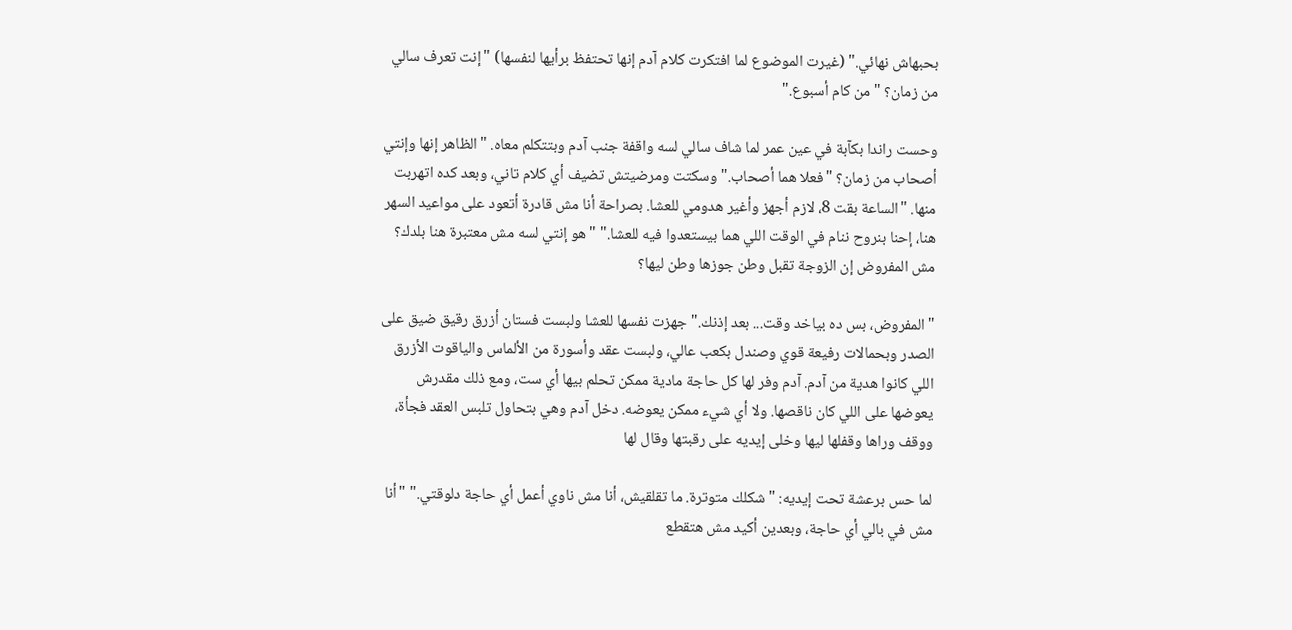بحبهاش نهائي." (غيرت الموضوع لما افتكرت كلام آدم إنها تحتفظ برأيها لنفسها) "إنت تعرف سالي من زمان؟ "من كام أسبوع."

وحست راندا بكآبة في عين عمر لما شاف سالي لسه واقفة جنب آدم وبتتكلم معاه. "الظاهر إنها وإنتي أصحاب من زمان؟ "فعلا هما أصحاب." وسكتت ومرضيتش تضيف أي كلام تاني، وبعد كده اتهربت منها. "الساعة بقت 8، لازم أجهز وأغير هدومي للعشا. بصراحة أنا مش قادرة أتعود على مواعيد السهر هنا، إحنا بنروح ننام في الوقت اللي هما بيستعدوا فيه للعشا." "هو إنتي لسه مش معتبرة هنا بلدك؟ مش المفروض إن الزوجة تقبل وطن جوزها وطن ليها؟

"المفروض، بس ده بياخد وقت... بعد إذنك." جهزت نفسها للعشا ولبست فستان أزرق رقيق ضيق على الصدر وبحمالات رفيعة قوي وصندل بكعب عالي، ولبست عقد وأسورة من الألماس والياقوت الأزرق اللي كانوا هدية من آدم. آدم وفر لها كل حاجة مادية ممكن تحلم بيها أي ست، ومع ذلك مقدرش يعوضها على اللي كان ناقصها. ولا أي شيء ممكن يعوضه. دخل آدم وهي بتحاول تلبس العقد فجأة، ووقف وراها وقفلها ليها وخلى إيديه على رقبتها وقال لها

لما حس برعشة تحت إيديه: "شكلك متوترة. ما تقلقيش، أنا مش ناوي أعمل أي حاجة دلوقتي." "أنا مش في بالي أي حاجة، وبعدين أكيد مش هتقطع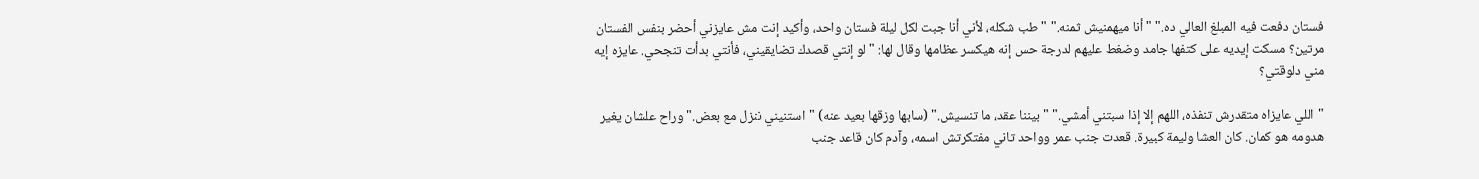فستان دفعت فيه المبلغ العالي ده." "أنا ميهمنيش ثمنه." "طب شكله، لأني أنا جبت لكل ليلة فستان واحد، وأكيد إنت مش عايزني أحضر بنفس الفستان مرتين؟ مسكت إيديه على كتفها جامد وضغط عليهم لدرجة حس إنه هيكسر عظامها وقال لها: "لو إنتي قصدك تضايقيني، فأنتي بدأت تنجحي. عايزه إيه مني دلوقتي؟

"اللي عايزاه متقدرش تنفذه، اللهم إلا إذا سبتني أمشي." "بيننا عقد، ما تنسيش." (سابها وزقها بعيد عنه) "استنيني ننزل مع بعض." وراح علشان يغير هدومه هو كمان. كان العشا وليمة كبيرة. قعدت جنب عمر وواحد تاني مفتكرتش اسمه، وآدم كان قاعد جنب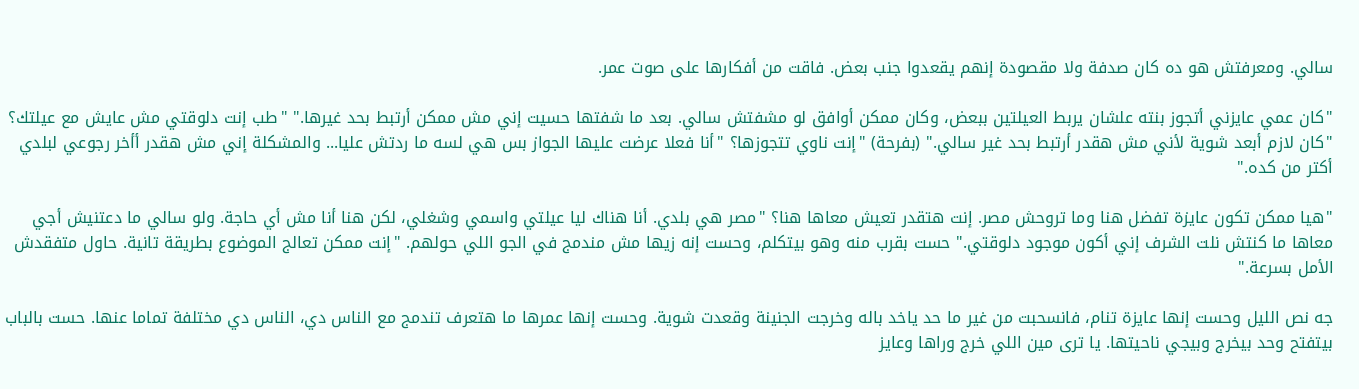سالي. ومعرفتش هو ده كان صدفة ولا مقصودة إنهم يقعدوا جنب بعض. فاقت من أفكارها على صوت عمر.

"كان عمي عايزني أتجوز بنته علشان يربط العيلتين ببعض، وكان ممكن أوافق لو مشفتش سالي. بعد ما شفتها حسيت إني مش ممكن أرتبط بحد غيرها." "طب إنت دلوقتي مش عايش مع عيلتك؟ "كان لازم أبعد شوية لأني مش هقدر أرتبط بحد غير سالي." (بفرحة) "إنت ناوي تتجوزها؟ "أنا فعلا عرضت عليها الجواز بس هي لسه ما ردتش عليا... والمشكلة إني مش هقدر أأخر رجوعي لبلدي أكتر من كده."

"هيا ممكن تكون عايزة تفضل هنا وما تروحش مصر. إنت هتقدر تعيش معاها هنا؟ "مصر هي بلدي. أنا هناك ليا عيلتي واسمي وشغلي، لكن هنا أنا مش أي حاجة. ولو سالي ما دعتنيش أجي معاها ما كنتش نلت الشرف إني أكون موجود دلوقتي." حست بقرب منه وهو بيتكلم، وحست إنه زيها مش مندمج في الجو اللي حولهم. "إنت ممكن تعالج الموضوع بطريقة تانية. حاول متفقدش الأمل بسرعة."

جه نص الليل وحست إنها عايزة تنام، فانسحبت من غير ما حد ياخد باله وخرجت الجنينة وقعدت شوية. وحست إنها عمرها ما هتعرف تندمج مع الناس دي، الناس دي مختلفة تماما عنها. حست بالباب بيتفتح وحد بيخرج وبيجي ناحيتها. يا ترى مين اللي خرج وراها وعايز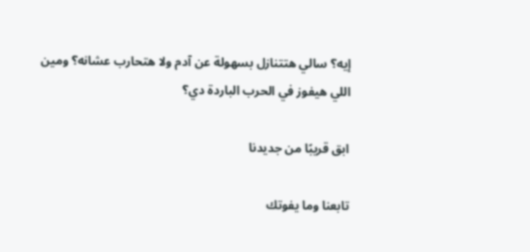إيه؟ سالي هتتنازل بسهولة عن آدم ولا هتحارب عشانه؟ ومين اللي هيفوز في الحرب الباردة دي؟

ابق قريبًا من جديدنا

تابعنا وما يفوتك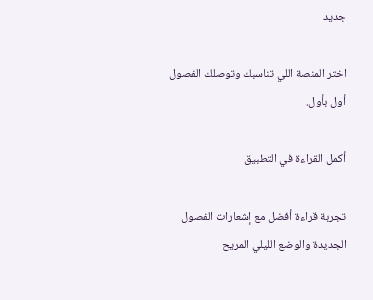جديد

اختر المنصة اللي تناسبك وتوصلك الفصول أول بأول.

أكمل القراءة في التطبيق

تجربة قراءة أفضل مع إشعارات الفصول الجديدة والوضع الليلي المريح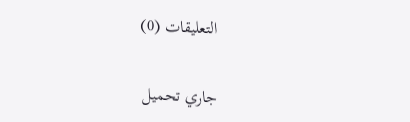التعليقات (0)

جاري تحميل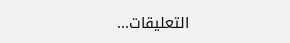التعليقات...